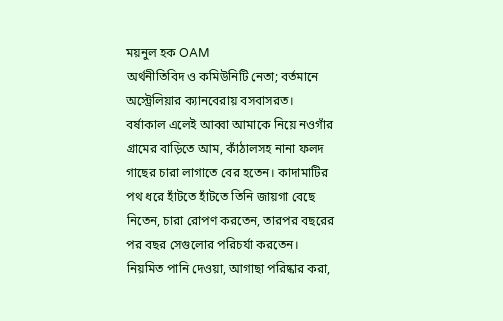ময়নুল হক OAM
অর্থনীতিবিদ ও কমিউনিটি নেতা; বর্তমানে অস্ট্রেলিয়ার ক্যানবেরায় বসবাসরত।
বর্ষাকাল এলেই আব্বা আমাকে নিয়ে নওগাঁর গ্রামের বাড়িতে আম, কাঁঠালসহ নানা ফলদ গাছের চারা লাগাতে বের হতেন। কাদামাটির পথ ধরে হাঁটতে হাঁটতে তিনি জায়গা বেছে নিতেন, চারা রোপণ করতেন, তারপর বছরের পর বছর সেগুলোর পরিচর্যা করতেন। নিয়মিত পানি দেওয়া, আগাছা পরিষ্কার করা,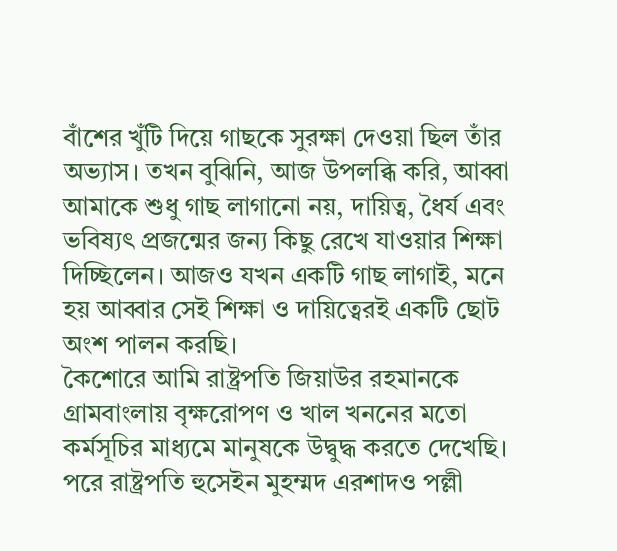বাঁশের খুঁটি দিয়ে গাছকে সুরক্ষা দেওয়া ছিল তাঁর অভ্যাস। তখন বুঝিনি, আজ উপলব্ধি করি, আব্বা আমাকে শুধু গাছ লাগানো নয়, দায়িত্ব, ধৈর্য এবং ভবিষ্যৎ প্রজন্মের জন্য কিছু রেখে যাওয়ার শিক্ষা দিচ্ছিলেন। আজও যখন একটি গাছ লাগাই, মনে হয় আব্বার সেই শিক্ষা ও দায়িত্বেরই একটি ছোট অংশ পালন করছি।
কৈশোরে আমি রাষ্ট্রপতি জিয়াউর রহমানকে গ্রামবাংলায় বৃক্ষরোপণ ও খাল খননের মতো কর্মসূচির মাধ্যমে মানুষকে উদ্বুদ্ধ করতে দেখেছি। পরে রাষ্ট্রপতি হুসেইন মুহম্মদ এরশাদও পল্লী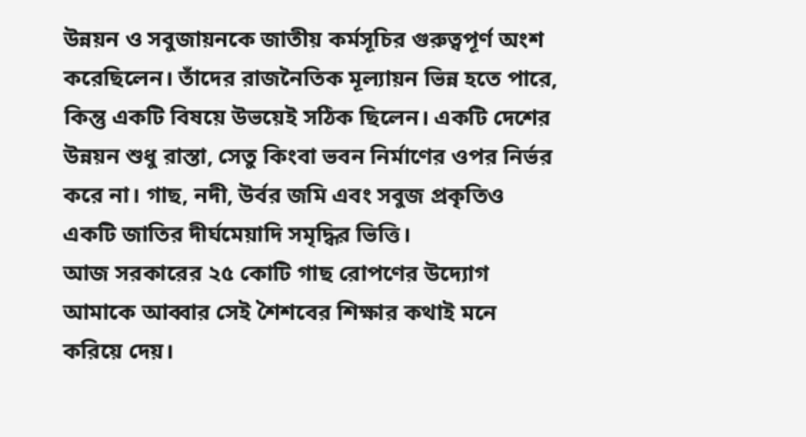উন্নয়ন ও সবুজায়নকে জাতীয় কর্মসূচির গুরুত্বপূর্ণ অংশ করেছিলেন। তাঁদের রাজনৈতিক মূল্যায়ন ভিন্ন হতে পারে, কিন্তু একটি বিষয়ে উভয়েই সঠিক ছিলেন। একটি দেশের উন্নয়ন শুধু রাস্তা, সেতু কিংবা ভবন নির্মাণের ওপর নির্ভর করে না। গাছ, নদী, উর্বর জমি এবং সবুজ প্রকৃতিও একটি জাতির দীর্ঘমেয়াদি সমৃদ্ধির ভিত্তি।
আজ সরকারের ২৫ কোটি গাছ রোপণের উদ্যোগ আমাকে আব্বার সেই শৈশবের শিক্ষার কথাই মনে করিয়ে দেয়।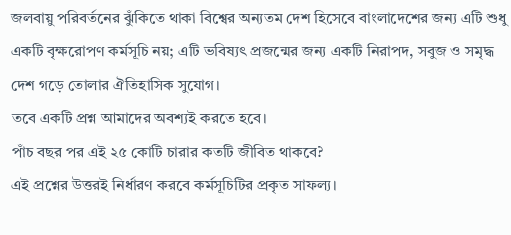জলবায়ু পরিবর্তনের ঝুঁকিতে থাকা বিশ্বের অন্যতম দেশ হিসেবে বাংলাদেশের জন্য এটি শুধু একটি বৃক্ষরোপণ কর্মসূচি নয়; এটি ভবিষ্যৎ প্রজন্মের জন্য একটি নিরাপদ, সবুজ ও সমৃদ্ধ দেশ গড়ে তোলার ঐতিহাসিক সুযোগ।
তবে একটি প্রশ্ন আমাদের অবশ্যই করতে হবে।
পাঁচ বছর পর এই ২৫ কোটি চারার কতটি জীবিত থাকবে?
এই প্রশ্নের উত্তরই নির্ধারণ করবে কর্মসূচিটির প্রকৃত সাফল্য।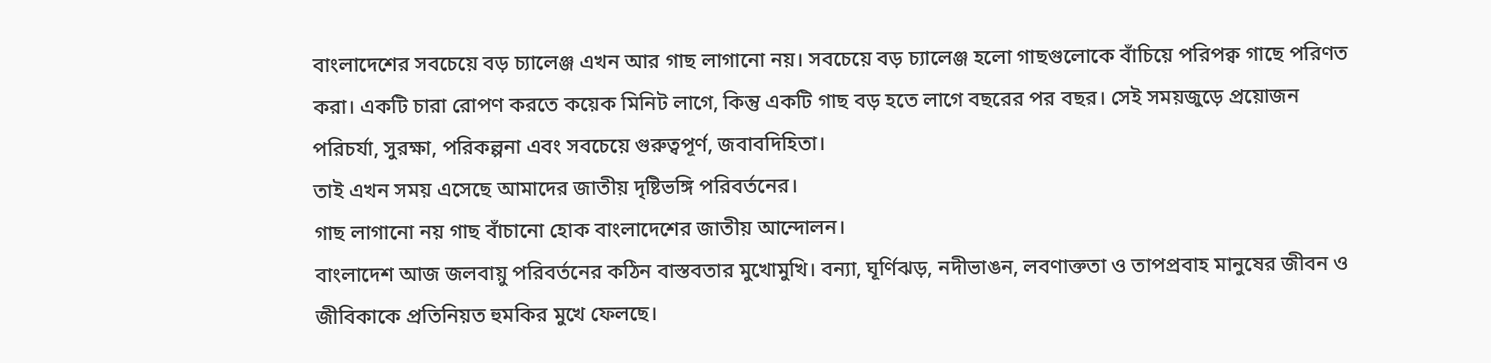বাংলাদেশের সবচেয়ে বড় চ্যালেঞ্জ এখন আর গাছ লাগানো নয়। সবচেয়ে বড় চ্যালেঞ্জ হলো গাছগুলোকে বাঁচিয়ে পরিপক্ব গাছে পরিণত করা। একটি চারা রোপণ করতে কয়েক মিনিট লাগে, কিন্তু একটি গাছ বড় হতে লাগে বছরের পর বছর। সেই সময়জুড়ে প্রয়োজন পরিচর্যা, সুরক্ষা, পরিকল্পনা এবং সবচেয়ে গুরুত্বপূর্ণ, জবাবদিহিতা।
তাই এখন সময় এসেছে আমাদের জাতীয় দৃষ্টিভঙ্গি পরিবর্তনের।
গাছ লাগানো নয় গাছ বাঁচানো হোক বাংলাদেশের জাতীয় আন্দোলন।
বাংলাদেশ আজ জলবায়ু পরিবর্তনের কঠিন বাস্তবতার মুখোমুখি। বন্যা, ঘূর্ণিঝড়, নদীভাঙন, লবণাক্ততা ও তাপপ্রবাহ মানুষের জীবন ও জীবিকাকে প্রতিনিয়ত হুমকির মুখে ফেলছে।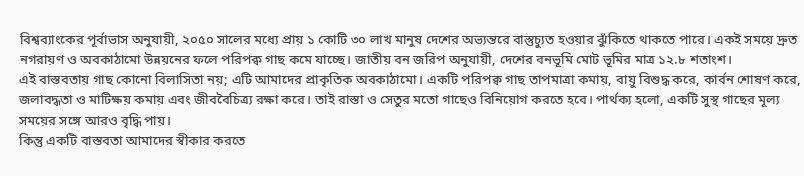বিশ্বব্যাংকের পূর্বাভাস অনুযায়ী, ২০৫০ সালের মধ্যে প্রায় ১ কোটি ৩০ লাখ মানুষ দেশের অভ্যন্তরে বাস্তুচ্যুত হওয়ার ঝুঁকিতে থাকতে পারে। একই সময়ে দ্রুত নগরায়ণ ও অবকাঠামো উন্নয়নের ফলে পরিপক্ব গাছ কমে যাচ্ছে। জাতীয় বন জরিপ অনুযায়ী, দেশের বনভূমি মোট ভূমির মাত্র ১২.৮ শতাংশ।
এই বাস্তবতায় গাছ কোনো বিলাসিতা নয়; এটি আমাদের প্রাকৃতিক অবকাঠামো। একটি পরিপক্ব গাছ তাপমাত্রা কমায়, বায়ু বিশুদ্ধ করে, কার্বন শোষণ করে, জলাবদ্ধতা ও মাটিক্ষয় কমায় এবং জীববৈচিত্র্য রক্ষা করে। তাই রাস্তা ও সেতুর মতো গাছেও বিনিয়োগ করতে হবে। পার্থক্য হলো, একটি সুস্থ গাছের মূল্য সময়ের সঙ্গে আরও বৃদ্ধি পায়।
কিন্তু একটি বাস্তবতা আমাদের স্বীকার করতে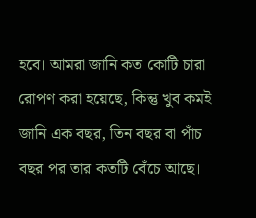হবে। আমরা জানি কত কোটি চারা রোপণ করা হয়েছে, কিন্তু খুব কমই জানি এক বছর, তিন বছর বা পাঁচ বছর পর তার কতটি বেঁচে আছে।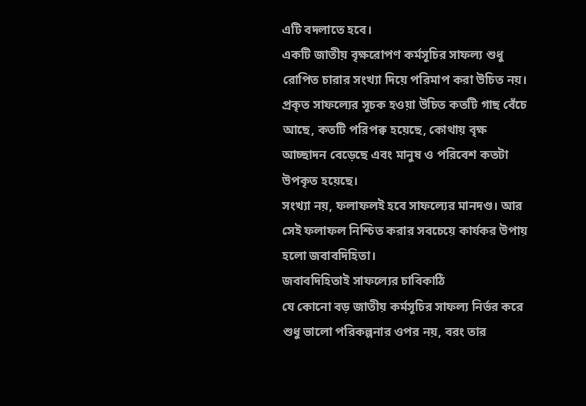এটি বদলাতে হবে।
একটি জাতীয় বৃক্ষরোপণ কর্মসূচির সাফল্য শুধু রোপিত চারার সংখ্যা দিয়ে পরিমাপ করা উচিত নয়। প্রকৃত সাফল্যের সূচক হওয়া উচিত কতটি গাছ বেঁচে আছে, কতটি পরিপক্ব হয়েছে, কোথায় বৃক্ষ আচ্ছাদন বেড়েছে এবং মানুষ ও পরিবেশ কতটা উপকৃত হয়েছে।
সংখ্যা নয়, ফলাফলই হবে সাফল্যের মানদণ্ড। আর সেই ফলাফল নিশ্চিত করার সবচেয়ে কার্যকর উপায় হলো জবাবদিহিতা।
জবাবদিহিতাই সাফল্যের চাবিকাঠি
যে কোনো বড় জাতীয় কর্মসূচির সাফল্য নির্ভর করে শুধু ভালো পরিকল্পনার ওপর নয়, বরং তার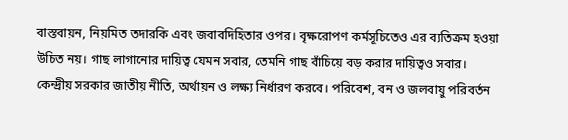বাস্তবায়ন, নিয়মিত তদারকি এবং জবাবদিহিতার ওপর। বৃক্ষরোপণ কর্মসূচিতেও এর ব্যতিক্রম হওয়া উচিত নয়। গাছ লাগানোর দায়িত্ব যেমন সবার, তেমনি গাছ বাঁচিয়ে বড় করার দায়িত্বও সবার।
কেন্দ্রীয় সরকার জাতীয় নীতি, অর্থায়ন ও লক্ষ্য নির্ধারণ করবে। পরিবেশ, বন ও জলবায়ু পরিবর্তন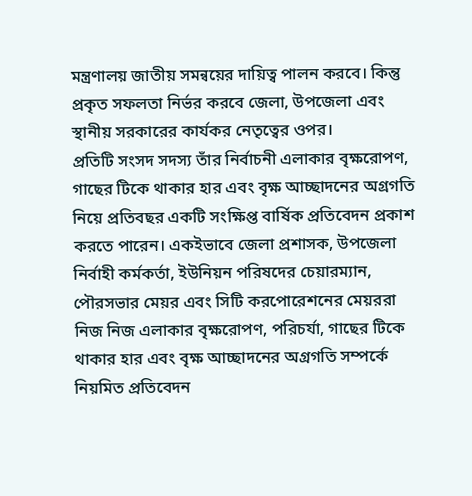মন্ত্রণালয় জাতীয় সমন্বয়ের দায়িত্ব পালন করবে। কিন্তু প্রকৃত সফলতা নির্ভর করবে জেলা, উপজেলা এবং স্থানীয় সরকারের কার্যকর নেতৃত্বের ওপর।
প্রতিটি সংসদ সদস্য তাঁর নির্বাচনী এলাকার বৃক্ষরোপণ, গাছের টিকে থাকার হার এবং বৃক্ষ আচ্ছাদনের অগ্রগতি নিয়ে প্রতিবছর একটি সংক্ষিপ্ত বার্ষিক প্রতিবেদন প্রকাশ করতে পারেন। একইভাবে জেলা প্রশাসক, উপজেলা নির্বাহী কর্মকর্তা, ইউনিয়ন পরিষদের চেয়ারম্যান, পৌরসভার মেয়র এবং সিটি করপোরেশনের মেয়ররা নিজ নিজ এলাকার বৃক্ষরোপণ, পরিচর্যা, গাছের টিকে থাকার হার এবং বৃক্ষ আচ্ছাদনের অগ্রগতি সম্পর্কে নিয়মিত প্রতিবেদন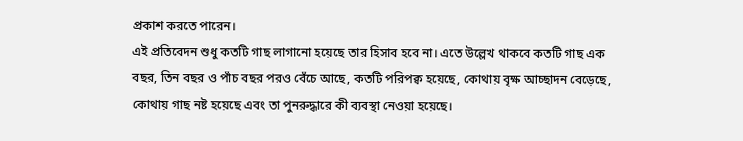প্রকাশ করতে পারেন।
এই প্রতিবেদন শুধু কতটি গাছ লাগানো হয়েছে তার হিসাব হবে না। এতে উল্লেখ থাকবে কতটি গাছ এক বছর, তিন বছর ও পাঁচ বছর পরও বেঁচে আছে, কতটি পরিপক্ব হয়েছে, কোথায় বৃক্ষ আচ্ছাদন বেড়েছে, কোথায় গাছ নষ্ট হয়েছে এবং তা পুনরুদ্ধারে কী ব্যবস্থা নেওয়া হয়েছে।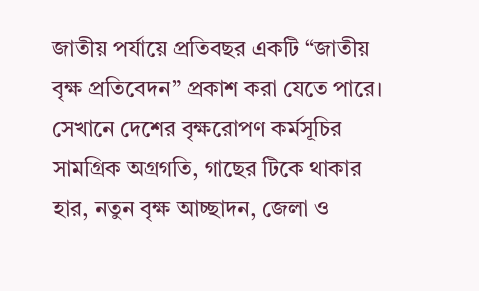জাতীয় পর্যায়ে প্রতিবছর একটি “জাতীয় বৃক্ষ প্রতিবেদন” প্রকাশ করা যেতে পারে। সেখানে দেশের বৃক্ষরোপণ কর্মসূচির সামগ্রিক অগ্রগতি, গাছের টিকে থাকার হার, নতুন বৃক্ষ আচ্ছাদন, জেলা ও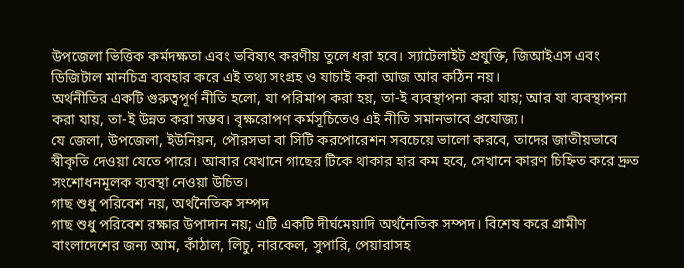উপজেলা ভিত্তিক কর্মদক্ষতা এবং ভবিষ্যৎ করণীয় তুলে ধরা হবে। স্যাটেলাইট প্রযুক্তি, জিআইএস এবং ডিজিটাল মানচিত্র ব্যবহার করে এই তথ্য সংগ্রহ ও যাচাই করা আজ আর কঠিন নয়।
অর্থনীতির একটি গুরুত্বপূর্ণ নীতি হলো, যা পরিমাপ করা হয়, তা-ই ব্যবস্থাপনা করা যায়; আর যা ব্যবস্থাপনা করা যায়, তা-ই উন্নত করা সম্ভব। বৃক্ষরোপণ কর্মসূচিতেও এই নীতি সমানভাবে প্রযোজ্য।
যে জেলা, উপজেলা, ইউনিয়ন, পৌরসভা বা সিটি করপোরেশন সবচেয়ে ভালো করবে, তাদের জাতীয়ভাবে স্বীকৃতি দেওয়া যেতে পারে। আবার যেখানে গাছের টিকে থাকার হার কম হবে, সেখানে কারণ চিহ্নিত করে দ্রুত সংশোধনমূলক ব্যবস্থা নেওয়া উচিত।
গাছ শুধু পরিবেশ নয়, অর্থনৈতিক সম্পদ
গাছ শুধু পরিবেশ রক্ষার উপাদান নয়; এটি একটি দীর্ঘমেয়াদি অর্থনৈতিক সম্পদ। বিশেষ করে গ্রামীণ বাংলাদেশের জন্য আম, কাঁঠাল, লিচু, নারকেল, সুপারি, পেয়ারাসহ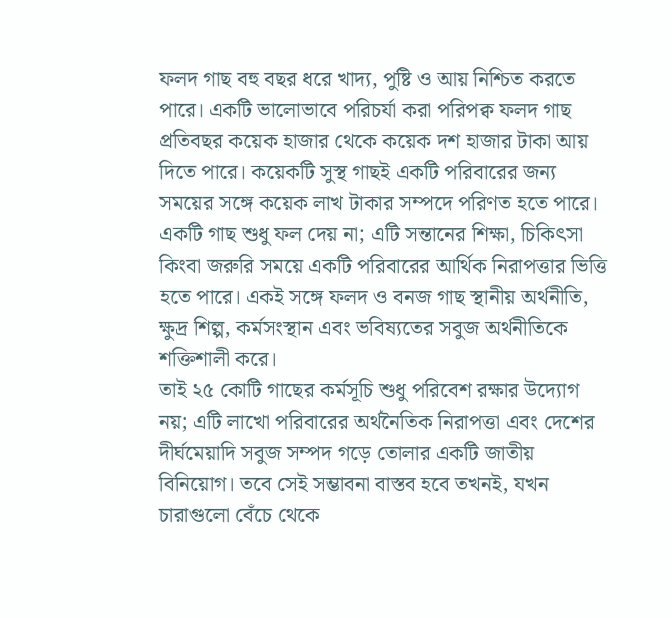ফলদ গাছ বহু বছর ধরে খাদ্য, পুষ্টি ও আয় নিশ্চিত করতে পারে। একটি ভালোভাবে পরিচর্যা করা পরিপক্ব ফলদ গাছ প্রতিবছর কয়েক হাজার থেকে কয়েক দশ হাজার টাকা আয় দিতে পারে। কয়েকটি সুস্থ গাছই একটি পরিবারের জন্য সময়ের সঙ্গে কয়েক লাখ টাকার সম্পদে পরিণত হতে পারে।
একটি গাছ শুধু ফল দেয় না; এটি সন্তানের শিক্ষা, চিকিৎসা কিংবা জরুরি সময়ে একটি পরিবারের আর্থিক নিরাপত্তার ভিত্তি হতে পারে। একই সঙ্গে ফলদ ও বনজ গাছ স্থানীয় অর্থনীতি, ক্ষুদ্র শিল্প, কর্মসংস্থান এবং ভবিষ্যতের সবুজ অর্থনীতিকে শক্তিশালী করে।
তাই ২৫ কোটি গাছের কর্মসূচি শুধু পরিবেশ রক্ষার উদ্যোগ নয়; এটি লাখো পরিবারের অর্থনৈতিক নিরাপত্তা এবং দেশের দীর্ঘমেয়াদি সবুজ সম্পদ গড়ে তোলার একটি জাতীয় বিনিয়োগ। তবে সেই সম্ভাবনা বাস্তব হবে তখনই, যখন চারাগুলো বেঁচে থেকে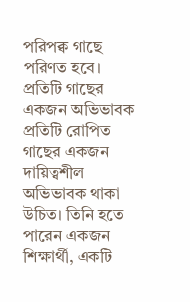পরিপক্ব গাছে পরিণত হবে।
প্রতিটি গাছের একজন অভিভাবক
প্রতিটি রোপিত গাছের একজন দায়িত্বশীল অভিভাবক থাকা উচিত। তিনি হতে পারেন একজন শিক্ষার্থী, একটি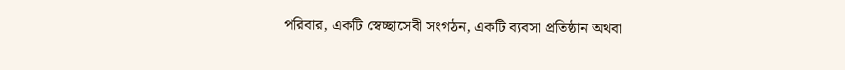পরিবার, একটি স্বেচ্ছাসেবী সংগঠন, একটি ব্যবসা প্রতিষ্ঠান অথবা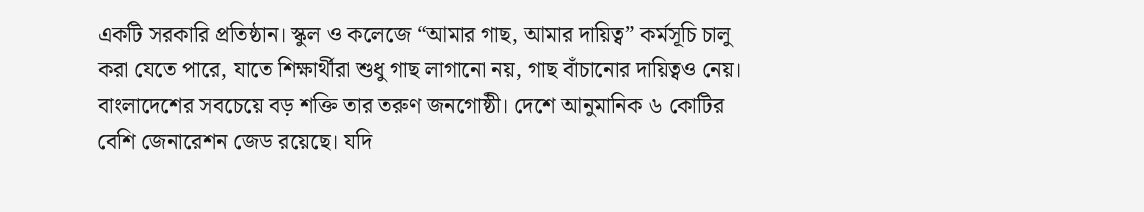একটি সরকারি প্রতিষ্ঠান। স্কুল ও কলেজে “আমার গাছ, আমার দায়িত্ব” কর্মসূচি চালু করা যেতে পারে, যাতে শিক্ষার্থীরা শুধু গাছ লাগানো নয়, গাছ বাঁচানোর দায়িত্বও নেয়।
বাংলাদেশের সবচেয়ে বড় শক্তি তার তরুণ জনগোষ্ঠী। দেশে আনুমানিক ৬ কোটির বেশি জেনারেশন জেড রয়েছে। যদি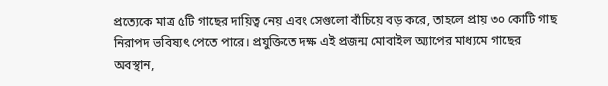প্রত্যেকে মাত্র ৫টি গাছের দায়িত্ব নেয় এবং সেগুলো বাঁচিয়ে বড় করে, তাহলে প্রায় ৩০ কোটি গাছ নিরাপদ ভবিষ্যৎ পেতে পারে। প্রযুক্তিতে দক্ষ এই প্রজন্ম মোবাইল অ্যাপের মাধ্যমে গাছের অবস্থান,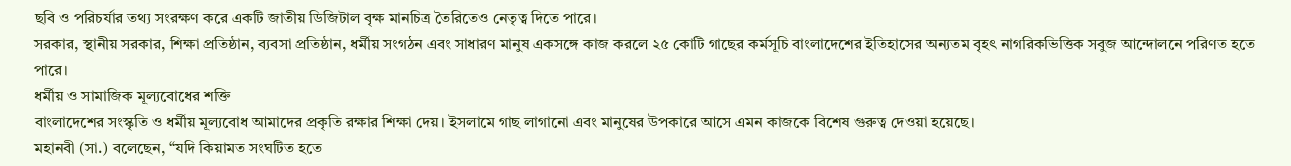ছবি ও পরিচর্যার তথ্য সংরক্ষণ করে একটি জাতীয় ডিজিটাল বৃক্ষ মানচিত্র তৈরিতেও নেতৃত্ব দিতে পারে।
সরকার, স্থানীয় সরকার, শিক্ষা প্রতিষ্ঠান, ব্যবসা প্রতিষ্ঠান, ধর্মীয় সংগঠন এবং সাধারণ মানুষ একসঙ্গে কাজ করলে ২৫ কোটি গাছের কর্মসূচি বাংলাদেশের ইতিহাসের অন্যতম বৃহৎ নাগরিকভিত্তিক সবুজ আন্দোলনে পরিণত হতে পারে।
ধর্মীয় ও সামাজিক মূল্যবোধের শক্তি
বাংলাদেশের সংস্কৃতি ও ধর্মীয় মূল্যবোধ আমাদের প্রকৃতি রক্ষার শিক্ষা দেয়। ইসলামে গাছ লাগানো এবং মানুষের উপকারে আসে এমন কাজকে বিশেষ গুরুত্ব দেওয়া হয়েছে।
মহানবী (সা.) বলেছেন, “যদি কিয়ামত সংঘটিত হতে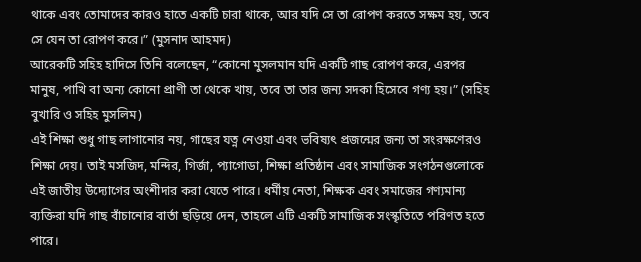থাকে এবং তোমাদের কারও হাতে একটি চারা থাকে, আর যদি সে তা রোপণ করতে সক্ষম হয়, তবে সে যেন তা রোপণ করে।” (মুসনাদ আহমদ)
আরেকটি সহিহ হাদিসে তিনি বলেছেন, “কোনো মুসলমান যদি একটি গাছ রোপণ করে, এরপর মানুষ, পাখি বা অন্য কোনো প্রাণী তা থেকে খায়, তবে তা তার জন্য সদকা হিসেবে গণ্য হয়।” (সহিহ বুখারি ও সহিহ মুসলিম)
এই শিক্ষা শুধু গাছ লাগানোর নয়, গাছের যত্ন নেওয়া এবং ভবিষ্যৎ প্রজন্মের জন্য তা সংরক্ষণেরও শিক্ষা দেয়। তাই মসজিদ, মন্দির, গির্জা, প্যাগোডা, শিক্ষা প্রতিষ্ঠান এবং সামাজিক সংগঠনগুলোকে এই জাতীয় উদ্যোগের অংশীদার করা যেতে পারে। ধর্মীয় নেতা, শিক্ষক এবং সমাজের গণ্যমান্য ব্যক্তিরা যদি গাছ বাঁচানোর বার্তা ছড়িয়ে দেন, তাহলে এটি একটি সামাজিক সংস্কৃতিতে পরিণত হতে পারে।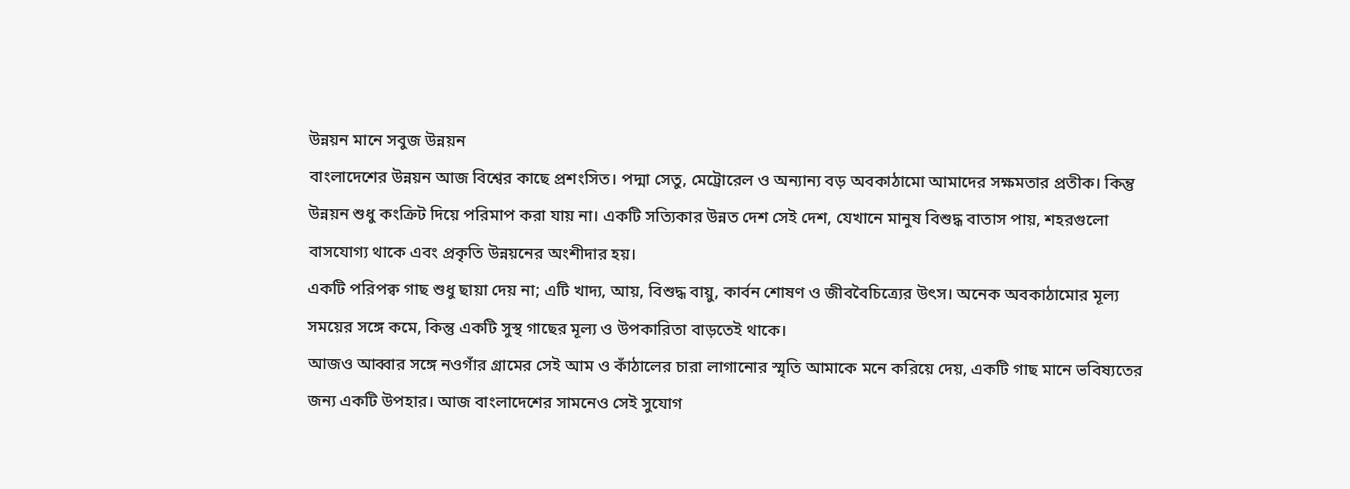উন্নয়ন মানে সবুজ উন্নয়ন
বাংলাদেশের উন্নয়ন আজ বিশ্বের কাছে প্রশংসিত। পদ্মা সেতু, মেট্রোরেল ও অন্যান্য বড় অবকাঠামো আমাদের সক্ষমতার প্রতীক। কিন্তু উন্নয়ন শুধু কংক্রিট দিয়ে পরিমাপ করা যায় না। একটি সত্যিকার উন্নত দেশ সেই দেশ, যেখানে মানুষ বিশুদ্ধ বাতাস পায়, শহরগুলো বাসযোগ্য থাকে এবং প্রকৃতি উন্নয়নের অংশীদার হয়।
একটি পরিপক্ব গাছ শুধু ছায়া দেয় না; এটি খাদ্য, আয়, বিশুদ্ধ বায়ু, কার্বন শোষণ ও জীববৈচিত্র্যের উৎস। অনেক অবকাঠামোর মূল্য সময়ের সঙ্গে কমে, কিন্তু একটি সুস্থ গাছের মূল্য ও উপকারিতা বাড়তেই থাকে।
আজও আব্বার সঙ্গে নওগাঁর গ্রামের সেই আম ও কাঁঠালের চারা লাগানোর স্মৃতি আমাকে মনে করিয়ে দেয়, একটি গাছ মানে ভবিষ্যতের জন্য একটি উপহার। আজ বাংলাদেশের সামনেও সেই সুযোগ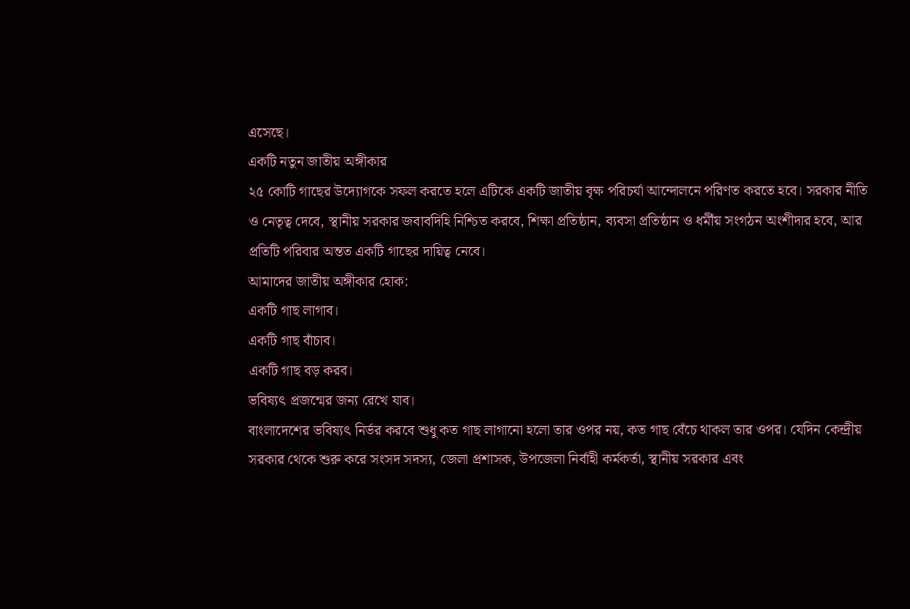এসেছে।
একটি নতুন জাতীয় অঙ্গীকার
২৫ কোটি গাছের উদ্যোগকে সফল করতে হলে এটিকে একটি জাতীয় বৃক্ষ পরিচর্যা আন্দোলনে পরিণত করতে হবে। সরকার নীতি ও নেতৃত্ব দেবে, স্থানীয় সরকার জবাবদিহি নিশ্চিত করবে, শিক্ষা প্রতিষ্ঠান, ব্যবসা প্রতিষ্ঠান ও ধর্মীয় সংগঠন অংশীদার হবে, আর প্রতিটি পরিবার অন্তত একটি গাছের দায়িত্ব নেবে।
আমাদের জাতীয় অঙ্গীকার হোক:
একটি গাছ লাগাব।
একটি গাছ বাঁচাব।
একটি গাছ বড় করব।
ভবিষ্যৎ প্রজন্মের জন্য রেখে যাব।
বাংলাদেশের ভবিষ্যৎ নির্ভর করবে শুধু কত গাছ লাগানো হলো তার ওপর নয়, কত গাছ বেঁচে থাকল তার ওপর। যেদিন কেন্দ্রীয় সরকার থেকে শুরু করে সংসদ সদস্য, জেলা প্রশাসক, উপজেলা নির্বাহী কর্মকর্তা, স্থানীয় সরকার এবং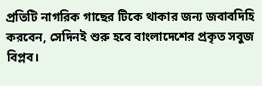প্রতিটি নাগরিক গাছের টিকে থাকার জন্য জবাবদিহি করবেন, সেদিনই শুরু হবে বাংলাদেশের প্রকৃত সবুজ বিপ্লব।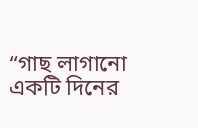“গাছ লাগানো একটি দিনের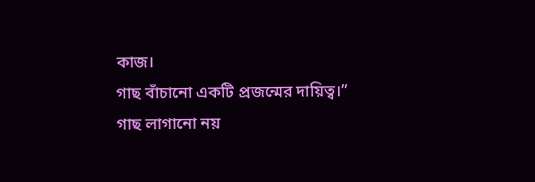কাজ।
গাছ বাঁচানো একটি প্রজন্মের দায়িত্ব।”
গাছ লাগানো নয়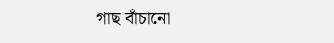গাছ বাঁচানো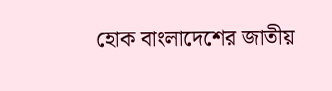হোক বাংলাদেশের জাতীয়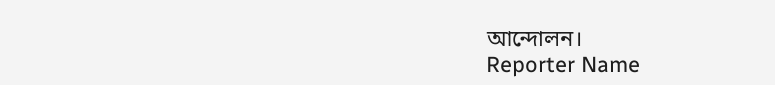আন্দোলন।
Reporter Name